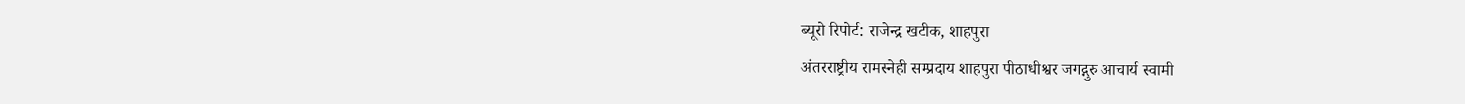ब्यूरो रिपोर्ट: राजेन्द्र खटीक, शाहपुरा
अंतरराष्ट्रीय रामस्नेही सम्प्रदाय शाहपुरा पीठाधीश्वर जगद्गुरु आचार्य स्वामी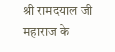श्री रामदयाल जी महाराज के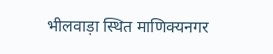भीलवाड़ा स्थित माणिक्यनगर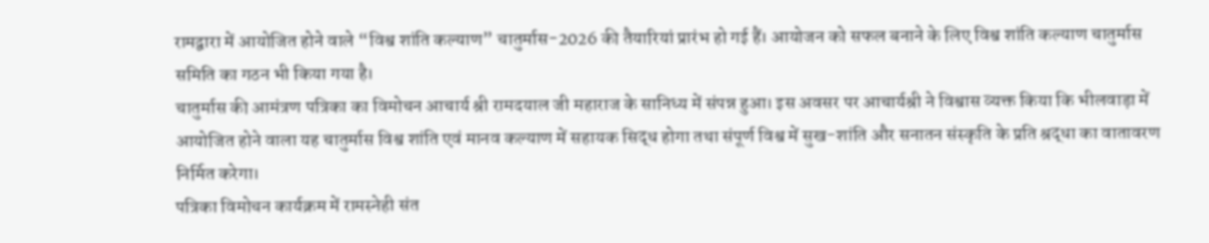रामद्वारा में आयोजित होने वाले “विश्व शांति कल्याण” चातुर्मास-2026 की तैयारियां प्रारंभ हो गई हैं। आयोजन को सफल बनाने के लिए विश्व शांति कल्याण चातुर्मास समिति का गठन भी किया गया है।
चातुर्मास की आमंत्रण पत्रिका का विमोचन आचार्य श्री रामदयाल जी महाराज के सानिध्य में संपन्न हुआ। इस अवसर पर आचार्यश्री ने विश्वास व्यक्त किया कि भीलवाड़ा में आयोजित होने वाला यह चातुर्मास विश्व शांति एवं मानव कल्याण में सहायक सिद्ध होगा तथा संपूर्ण विश्व में सुख-शांति और सनातन संस्कृति के प्रति श्रद्धा का वातावरण निर्मित करेगा।
पत्रिका विमोचन कार्यक्रम में रामस्नेही संत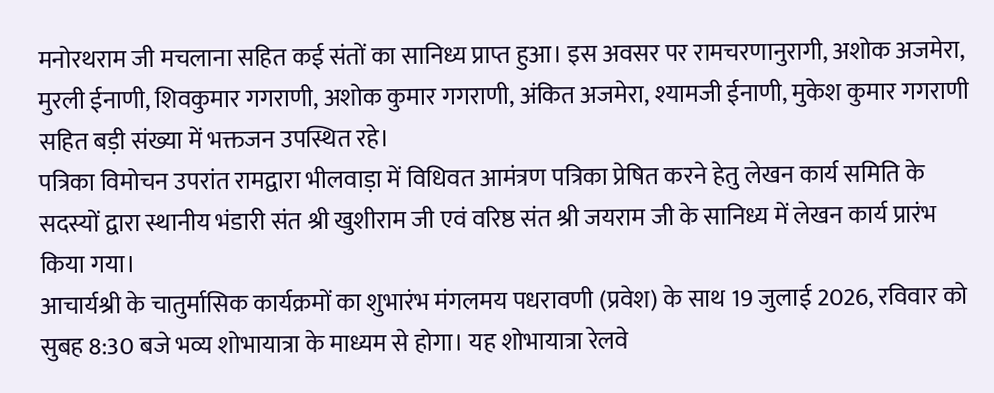मनोरथराम जी मचलाना सहित कई संतों का सानिध्य प्राप्त हुआ। इस अवसर पर रामचरणानुरागी, अशोक अजमेरा, मुरली ईनाणी, शिवकुमार गगराणी, अशोक कुमार गगराणी, अंकित अजमेरा, श्यामजी ईनाणी, मुकेश कुमार गगराणी सहित बड़ी संख्या में भक्तजन उपस्थित रहे।
पत्रिका विमोचन उपरांत रामद्वारा भीलवाड़ा में विधिवत आमंत्रण पत्रिका प्रेषित करने हेतु लेखन कार्य समिति के सदस्यों द्वारा स्थानीय भंडारी संत श्री खुशीराम जी एवं वरिष्ठ संत श्री जयराम जी के सानिध्य में लेखन कार्य प्रारंभ किया गया।
आचार्यश्री के चातुर्मासिक कार्यक्रमों का शुभारंभ मंगलमय पधरावणी (प्रवेश) के साथ 19 जुलाई 2026, रविवार को सुबह 8:30 बजे भव्य शोभायात्रा के माध्यम से होगा। यह शोभायात्रा रेलवे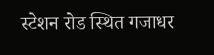स्टेशन रोड स्थित गजाधर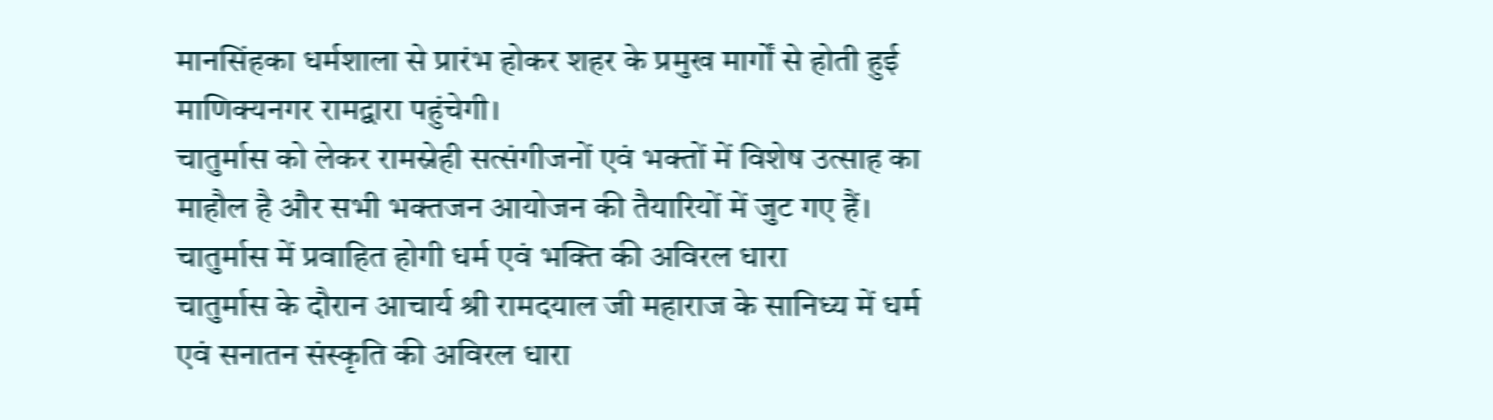मानसिंहका धर्मशाला से प्रारंभ होकर शहर के प्रमुख मार्गों से होती हुई माणिक्यनगर रामद्वारा पहुंचेगी।
चातुर्मास को लेकर रामस्नेही सत्संगीजनों एवं भक्तों में विशेष उत्साह का माहौल है और सभी भक्तजन आयोजन की तैयारियों में जुट गए हैं।
चातुर्मास में प्रवाहित होगी धर्म एवं भक्ति की अविरल धारा
चातुर्मास के दौरान आचार्य श्री रामदयाल जी महाराज के सानिध्य में धर्म एवं सनातन संस्कृति की अविरल धारा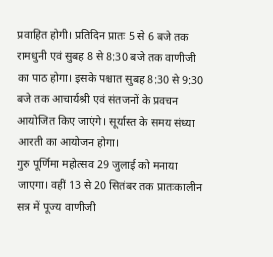प्रवाहित होगी। प्रतिदिन प्रातः 5 से 6 बजे तक रामधुनी एवं सुबह 8 से 8:30 बजे तक वाणीजी का पाठ होगा। इसके पश्चात सुबह 8:30 से 9:30 बजे तक आचार्यश्री एवं संतजनों के प्रवचन आयोजित किए जाएंगे। सूर्यास्त के समय संध्या आरती का आयोजन होगा।
गुरु पूर्णिमा महोत्सव 29 जुलाई को मनाया जाएगा। वहीं 13 से 20 सितंबर तक प्रातःकालीन सत्र में पूज्य वाणीजी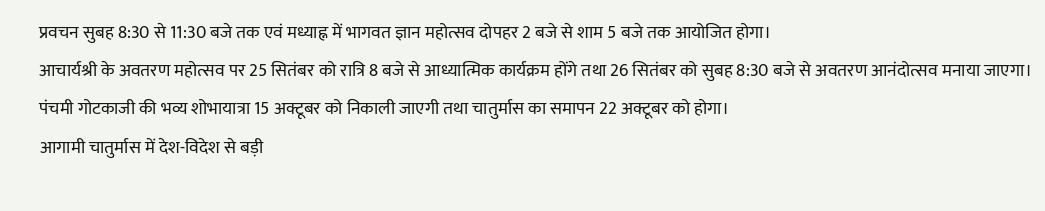प्रवचन सुबह 8:30 से 11:30 बजे तक एवं मध्याह्न में भागवत ज्ञान महोत्सव दोपहर 2 बजे से शाम 5 बजे तक आयोजित होगा।
आचार्यश्री के अवतरण महोत्सव पर 25 सितंबर को रात्रि 8 बजे से आध्यात्मिक कार्यक्रम होंगे तथा 26 सितंबर को सुबह 8:30 बजे से अवतरण आनंदोत्सव मनाया जाएगा। पंचमी गोटकाजी की भव्य शोभायात्रा 15 अक्टूबर को निकाली जाएगी तथा चातुर्मास का समापन 22 अक्टूबर को होगा।
आगामी चातुर्मास में देश-विदेश से बड़ी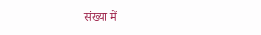संख्या में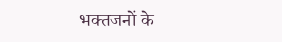भक्तजनों के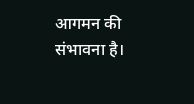आगमन की संभावना है।